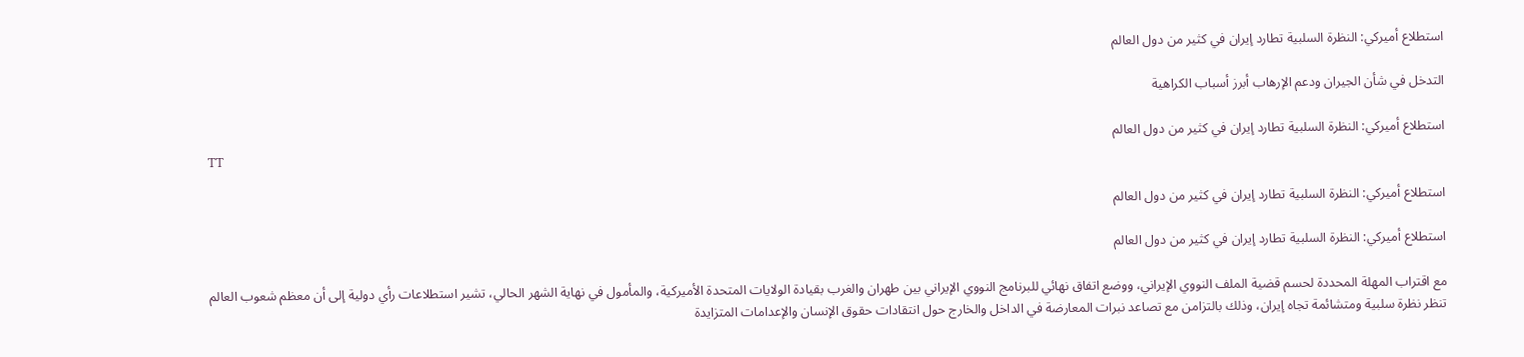استطلاع أميركي: النظرة السلبية تطارد إيران في كثير من دول العالم

التدخل في شأن الجيران ودعم الإرهاب أبرز أسباب الكراهية

استطلاع أميركي: النظرة السلبية تطارد إيران في كثير من دول العالم
TT

استطلاع أميركي: النظرة السلبية تطارد إيران في كثير من دول العالم

استطلاع أميركي: النظرة السلبية تطارد إيران في كثير من دول العالم

مع اقتراب المهلة المحددة لحسم قضية الملف النووي الإيراني، ووضع اتفاق نهائي للبرنامج النووي الإيراني بين طهران والغرب بقيادة الولايات المتحدة الأميركية، والمأمول في نهاية الشهر الحالي، تشير استطلاعات رأي دولية إلى أن معظم شعوب العالم تنظر نظرة سلبية ومتشائمة تجاه إيران، وذلك بالتزامن مع تصاعد نبرات المعارضة في الداخل والخارج حول انتقادات حقوق الإنسان والإعدامات المتزايدة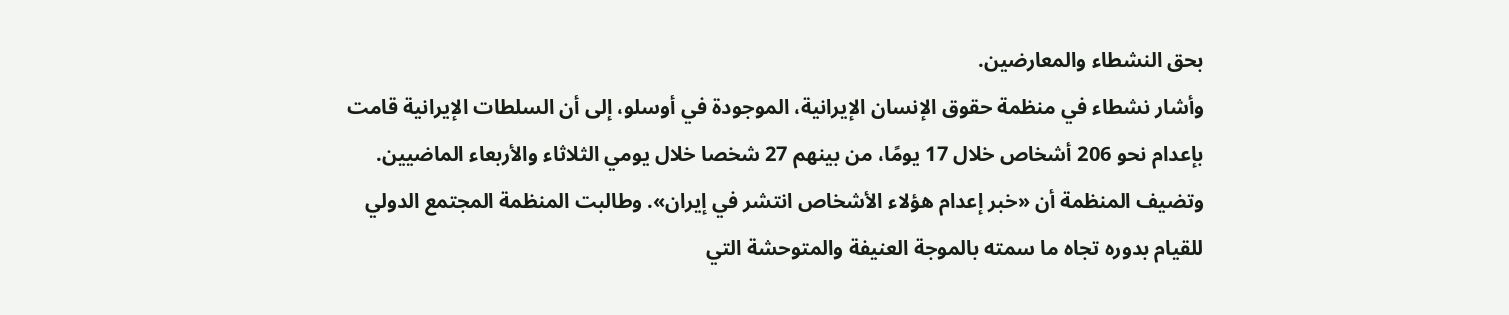بحق النشطاء والمعارضين.
وأشار نشطاء في منظمة حقوق الإنسان الإيرانية، الموجودة في أوسلو، إلى أن السلطات الإيرانية قامت بإعدام نحو 206 أشخاص خلال 17 يومًا، من بينهم 27 شخصا خلال يومي الثلاثاء والأربعاء الماضيين.
وتضيف المنظمة أن «خبر إعدام هؤلاء الأشخاص انتشر في إيران». وطالبت المنظمة المجتمع الدولي للقيام بدوره تجاه ما سمته بالموجة العنيفة والمتوحشة التي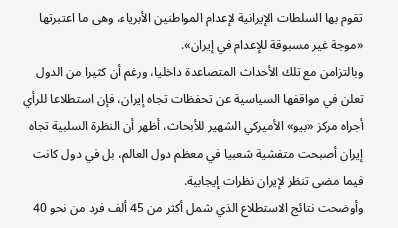تقوم بها السلطات الإيرانية لإعدام المواطنين الأبرياء، وهى ما اعتبرتها «موجة غير مسبوقة للإعدام في إيران».
وبالتزامن مع تلك الأحداث المتصاعدة داخليا، ورغم أن كثيرا من الدول تعلن في مواقفها السياسية عن تحفظات تجاه إيران، فإن استطلاعا للرأي أجراه مركز «بيو» الأميركي الشهير للأبحاث، أظهر أن النظرة السلبية تجاه إيران أصبحت متفشية شعبيا في معظم دول العالم، بل في دول كانت فيما مضى تنظر لإيران نظرات إيجابية.
وأوضحت نتائج الاستطلاع الذي شمل أكثر من 45 ألف فرد من نحو 40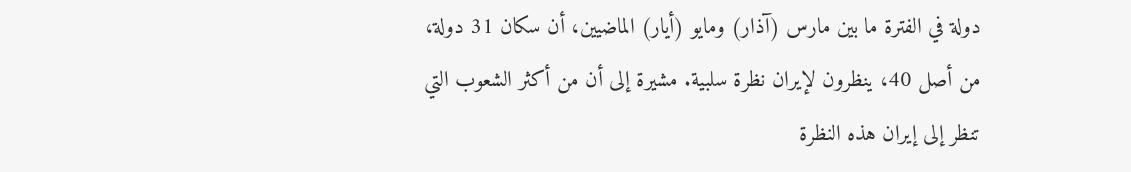دولة في الفترة ما بين مارس (آذار) ومايو (أيار) الماضيين، أن سكان 31 دولة، من أصل 40، ينظرون لإيران نظرة سلبية. مشيرة إلى أن من أكثر الشعوب التي تنظر إلى إيران هذه النظرة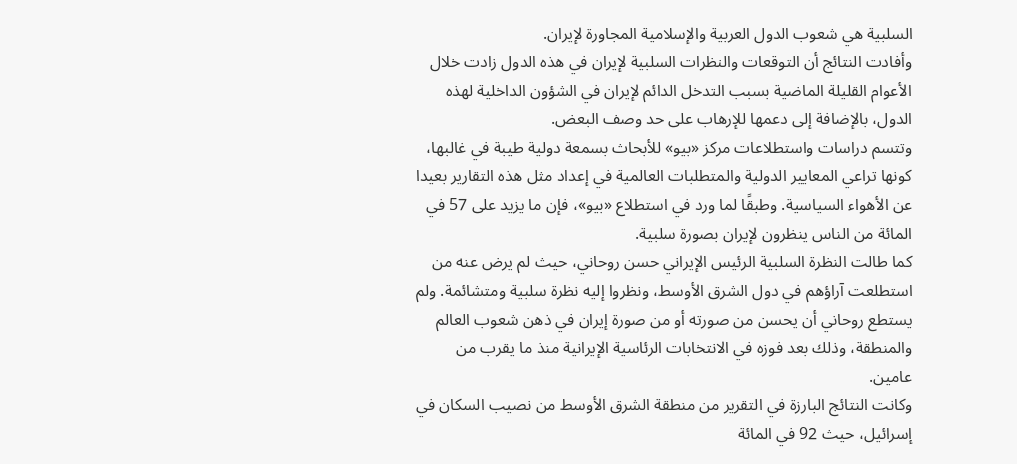السلبية هي شعوب الدول العربية والإسلامية المجاورة لإيران.
وأفادت النتائج أن التوقعات والنظرات السلبية لإيران في هذه الدول زادت خلال الأعوام القليلة الماضية بسبب التدخل الدائم لإيران في الشؤون الداخلية لهذه الدول، بالإضافة إلى دعمها للإرهاب على حد وصف البعض.
وتتسم دراسات واستطلاعات مركز «بيو» للأبحاث بسمعة دولية طيبة في غالبها، كونها تراعي المعايير الدولية والمتطلبات العالمية في إعداد مثل هذه التقارير بعيدا عن الأهواء السياسية. وطبقًا لما ورد في استطلاع «بيو»، فإن ما يزيد على 57 في المائة من الناس ينظرون لإيران بصورة سلبية.
كما طالت النظرة السلبية الرئيس الإيراني حسن روحاني، حيث لم يرض عنه من استطلعت آراؤهم في دول الشرق الأوسط، ونظروا إليه نظرة سلبية ومتشائمة. ولم يستطع روحاني أن يحسن من صورته أو من صورة إيران في ذهن شعوب العالم والمنطقة، وذلك بعد فوزه في الانتخابات الرئاسية الإيرانية منذ ما يقرب من عامين.
وكانت النتائج البارزة في التقرير من منطقة الشرق الأوسط من نصيب السكان في إسرائيل، حيث 92 في المائة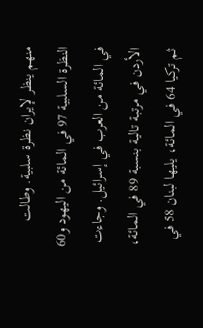منهم ينظر لإيران نظرة سلبية. وطالت النظرة السلبية 97 في المائة من اليهود و60 في المائة من العرب في إسرائيل. وجاءت الأردن في مرتبة تالية بنسبة 89 في المائة، ثم تركيا 64 في المائة، يليها لبنان 58 في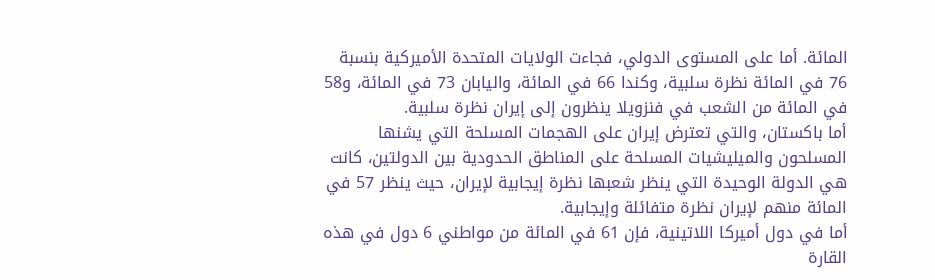المائة. أما على المستوى الدولي، فجاءت الولايات المتحدة الأميركية بنسبة 76 في المائة نظرة سلبية، وكندا 66 في المائة، واليابان 73 في المائة، و58 في المائة من الشعب في فنزويلا ينظرون إلى إيران نظرة سلبية.
أما باكستان، والتي تعترض إيران على الهجمات المسلحة التي يشنها المسلحون والميليشيات المسلحة على المناطق الحدودية بين الدولتين، كانت هي الدولة الوحيدة التي ينظر شعبها نظرة إيجابية لإيران، حيث ينظر 57 في المائة منهم لإيران نظرة متفائلة وإيجابية.
أما في دول أميركا اللاتينية، فإن 61 في المائة من مواطني 6 دول في هذه القارة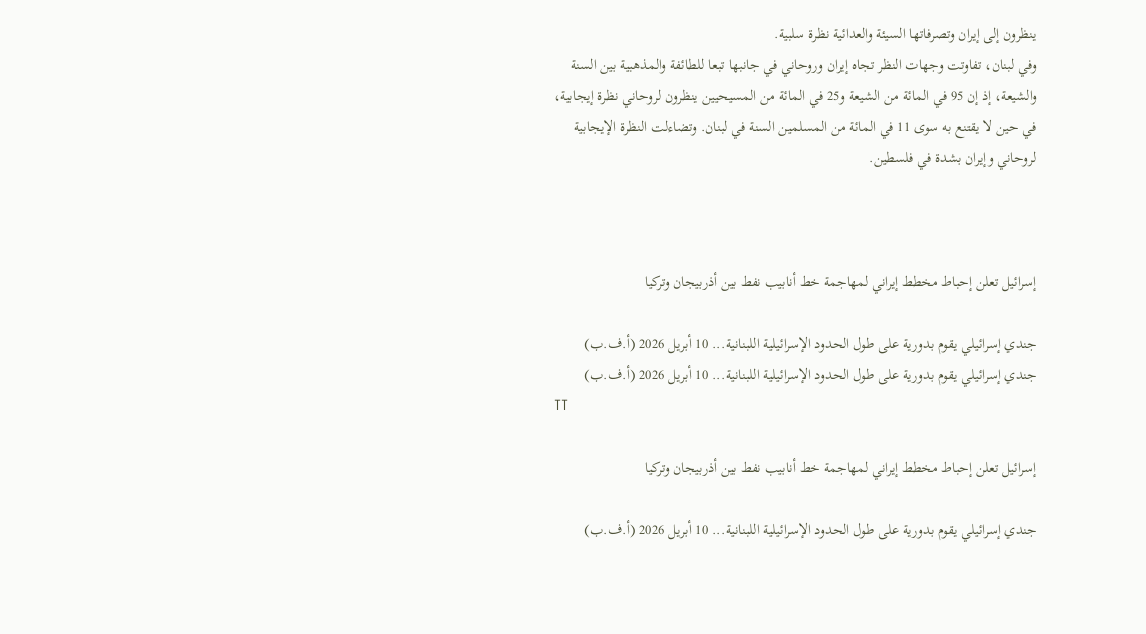ينظرون إلى إيران وتصرفاتها السيئة والعدائية نظرة سلبية.
وفي لبنان، تفاوتت وجهات النظر تجاه إيران وروحاني في جانبها تبعا للطائفة والمذهبية بين السنة والشيعة، إذ إن 95 في المائة من الشيعة و25 في المائة من المسيحيين ينظرون لروحاني نظرة إيجابية، في حين لا يقتنع به سوى 11 في المائة من المسلمين السنة في لبنان. وتضاءلت النظرة الإيجابية لروحاني وإيران بشدة في فلسطين.



إسرائيل تعلن إحباط مخطط إيراني لمهاجمة خط أنابيب نفط بين أذربيجان وتركيا

جندي إسرائيلي يقوم بدورية على طول الحدود الإسرائيلية اللبنانية... 10 أبريل 2026 (أ.ف.ب)
جندي إسرائيلي يقوم بدورية على طول الحدود الإسرائيلية اللبنانية... 10 أبريل 2026 (أ.ف.ب)
TT

إسرائيل تعلن إحباط مخطط إيراني لمهاجمة خط أنابيب نفط بين أذربيجان وتركيا

جندي إسرائيلي يقوم بدورية على طول الحدود الإسرائيلية اللبنانية... 10 أبريل 2026 (أ.ف.ب)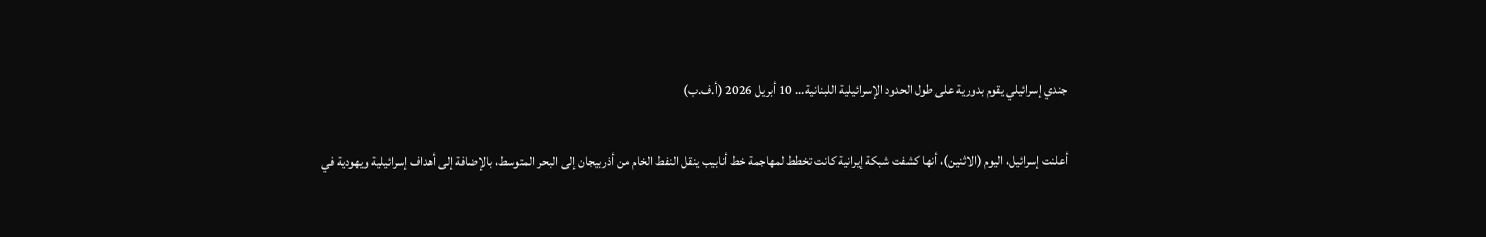جندي إسرائيلي يقوم بدورية على طول الحدود الإسرائيلية اللبنانية... 10 أبريل 2026 (أ.ف.ب)

أعلنت إسرائيل، اليوم (الاثنين)، أنها كشفت شبكة إيرانية كانت تخطط لمهاجمة خط أنابيب ينقل النفط الخام من أذربيجان إلى البحر المتوسط، بالإضافة إلى أهداف إسرائيلية ويهودية في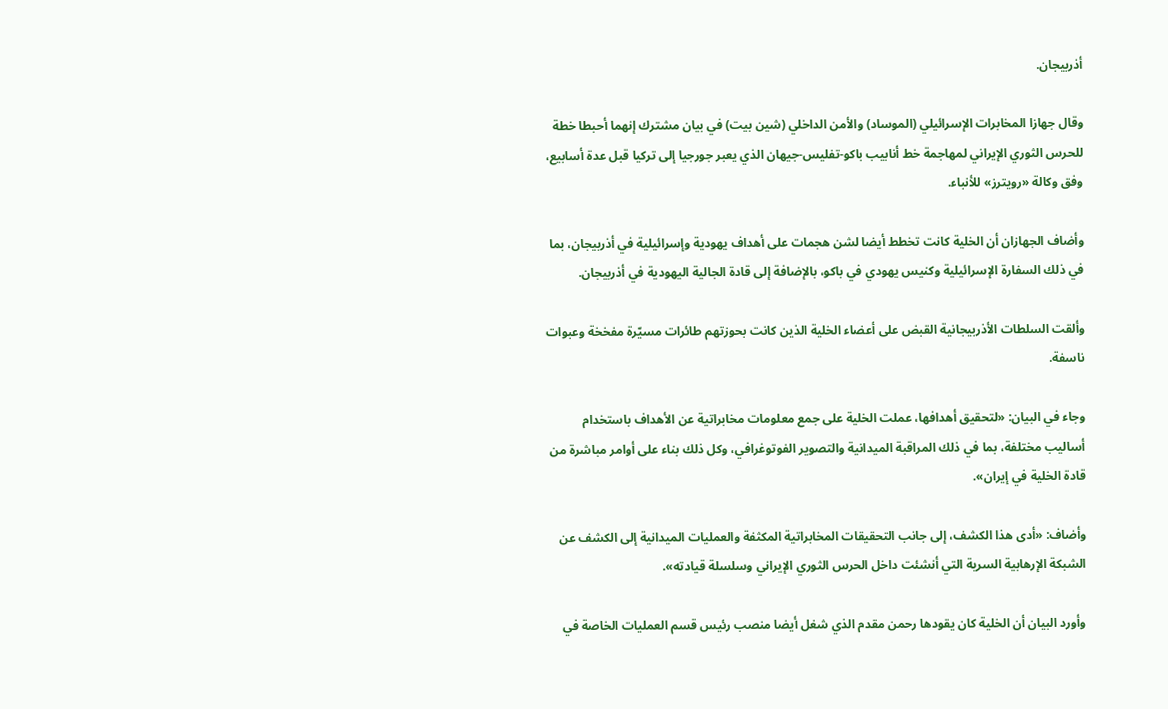أذربيجان.

وقال جهازا المخابرات الإسرائيلي (الموساد) والأمن الداخلي (شين بيت) في بيان مشترك إنهما أحبطا خطة للحرس الثوري الإيراني لمهاجمة خط أنابيب باكو-تفليس-جيهان الذي يعبر جورجيا إلى تركيا قبل عدة أسابيع، وفق وكالة «رويترز» للأنباء.

وأضاف الجهازان أن الخلية كانت تخطط أيضا لشن هجمات على أهداف يهودية وإسرائيلية في أذربيجان، بما في ذلك السفارة الإسرائيلية وكنيس يهودي في باكو، بالإضافة إلى قادة الجالية اليهودية في أذربيجان.

وألقت السلطات الأذربيجانية القبض على أعضاء الخلية الذين كانت بحوزتهم طائرات مسيّرة مفخخة وعبوات ناسفة.

وجاء في البيان: «لتحقيق أهدافها، عملت الخلية على جمع معلومات مخابراتية عن الأهداف باستخدام أساليب مختلفة، بما في ذلك المراقبة الميدانية والتصوير الفوتوغرافي، وكل ذلك بناء على أوامر مباشرة من قادة الخلية في إيران».

وأضاف: «أدى هذا الكشف، إلى جانب التحقيقات المخابراتية المكثفة والعمليات الميدانية إلى الكشف عن الشبكة الإرهابية السرية التي أنشئت داخل الحرس الثوري الإيراني وسلسلة قيادته».

وأورد البيان أن الخلية كان يقودها رحمن مقدم الذي شغل أيضا منصب رئيس قسم العمليات الخاصة في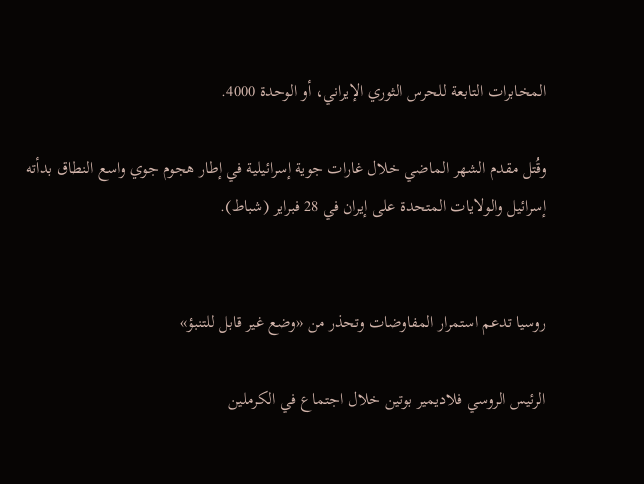المخابرات التابعة للحرس الثوري الإيراني، أو الوحدة 4000.

وقُتل مقدم الشهر الماضي خلال غارات جوية إسرائيلية في إطار هجوم جوي واسع النطاق بدأته إسرائيل والولايات المتحدة على إيران في 28 فبراير (شباط).


روسيا تدعم استمرار المفاوضات وتحذر من «وضع غير قابل للتنبؤ»

الرئيس الروسي فلاديمير بوتين خلال اجتماع في الكرملين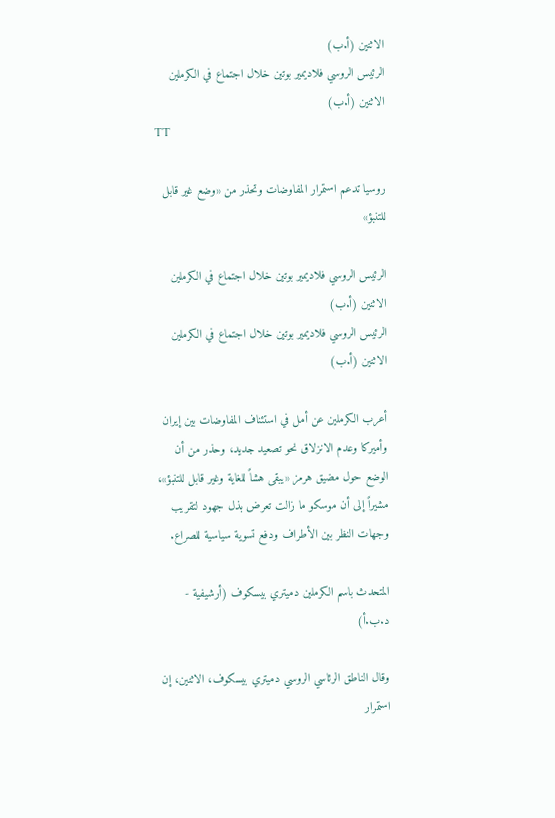الاثنين (أ.ب)
الرئيس الروسي فلاديمير بوتين خلال اجتماع في الكرملين الاثنين (أ.ب)
TT

روسيا تدعم استمرار المفاوضات وتحذر من «وضع غير قابل للتنبؤ»

الرئيس الروسي فلاديمير بوتين خلال اجتماع في الكرملين الاثنين (أ.ب)
الرئيس الروسي فلاديمير بوتين خلال اجتماع في الكرملين الاثنين (أ.ب)

أعرب الكرملين عن أمل في استئناف المفاوضات بين إيران وأميركا وعدم الانزلاق نحو تصعيد جديد، وحذر من أن الوضع حول مضيق هرمز «يبقى هشاً للغاية وغير قابل للتنبؤ»، مشيراً إلى أن موسكو ما زالت تعرض بذل جهود لتقريب وجهات النظر بين الأطراف ودفع تسوية سياسية للصراع.

المتحدث باسم الكرملين دميتري بيسكوف (أرشيفية - د.ب.أ)

وقال الناطق الرئاسي الروسي دميتري بيسكوف، الاثنين، إن استمرار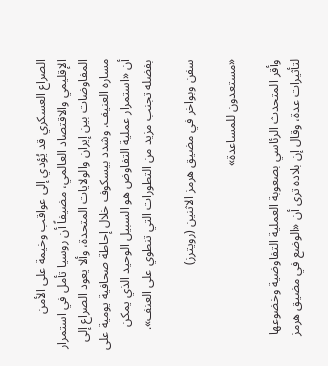الصراع العسكري قد يُؤدي إلى عواقب وخيمة على الأمن الإقليمي والاقتصاد العالمي، مضيفاً أن روسيا تأمل في استمرار المفاوضات بين إيران والولايات المتحدة، وألا يعود الصراع إلى مساره العنيف. وشدد بيسكوف خلال إحاطة صحافية يومية على أن «استمرار عملية التفاوض هو السبيل الوحيد الذي يمكن بفضله تجنب مزيد من التطورات التي تنطوي على العنف».

سفن وبواخر في مضيق هرمز الاثنين (رويترز)

«مستعدون للمساعدة»

وأقر المتحدث الرئاسي بصعوبة العملية التفاوضية وخضوعها لتأثيرات عدة، وقال إن بلاده ترى أن «الوضع في مضيق هرمز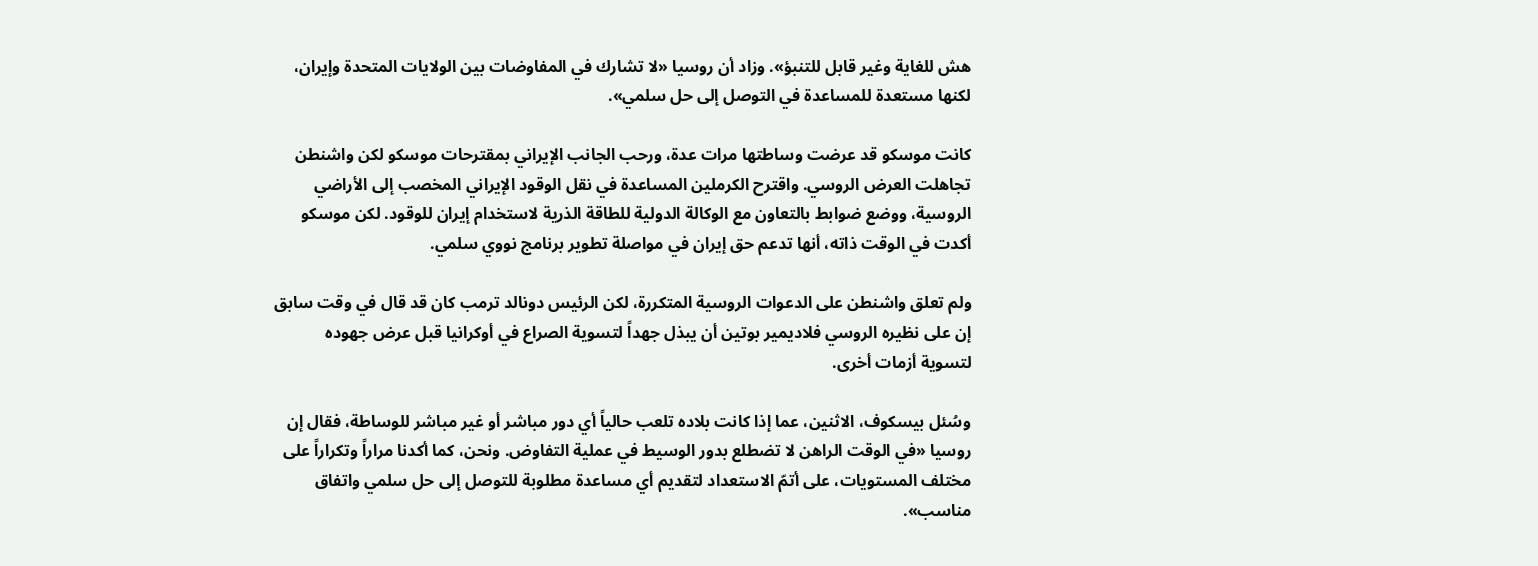هش للغاية وغير قابل للتنبؤ». وزاد أن روسيا «لا تشارك في المفاوضات بين الولايات المتحدة وإيران، لكنها مستعدة للمساعدة في التوصل إلى حل سلمي».

كانت موسكو قد عرضت وساطتها مرات عدة، ورحب الجانب الإيراني بمقترحات موسكو لكن واشنطن تجاهلت العرض الروسي. واقترح الكرملين المساعدة في نقل الوقود الإيراني المخصب إلى الأراضي الروسية، ووضع ضوابط بالتعاون مع الوكالة الدولية للطاقة الذرية لاستخدام إيران للوقود. لكن موسكو أكدت في الوقت ذاته، أنها تدعم حق إيران في مواصلة تطوير برنامج نووي سلمي.

ولم تعلق واشنطن على الدعوات الروسية المتكررة، لكن الرئيس دونالد ترمب كان قد قال في وقت سابق إن على نظيره الروسي فلاديمير بوتين أن يبذل جهداً لتسوية الصراع في أوكرانيا قبل عرض جهوده لتسوية أزمات أخرى.

وسُئل بيسكوف، الاثنين، عما إذا كانت بلاده تلعب حالياً أي دور مباشر أو غير مباشر للوساطة، فقال إن روسيا «في الوقت الراهن لا تضطلع بدور الوسيط في عملية التفاوض. ونحن، كما أكدنا مراراً وتكراراً على مختلف المستويات، على أتمّ الاستعداد لتقديم أي مساعدة مطلوبة للتوصل إلى حل سلمي واتفاق مناسب».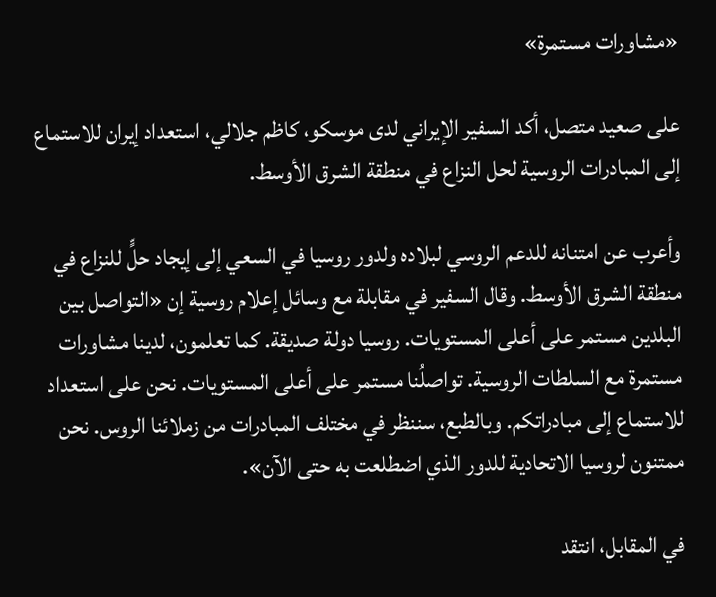«مشاورات مستمرة»

على صعيد متصل، أكد السفير الإيراني لدى موسكو، كاظم جلالي، استعداد إيران للاستماع إلى المبادرات الروسية لحل النزاع في منطقة الشرق الأوسط.

وأعرب عن امتنانه للدعم الروسي لبلاده ولدور روسيا في السعي إلى إيجاد حلٍّ للنزاع في منطقة الشرق الأوسط. وقال السفير في مقابلة مع وسائل إعلام روسية إن «التواصل بين البلدين مستمر على أعلى المستويات. روسيا دولة صديقة. كما تعلمون، لدينا مشاورات مستمرة مع السلطات الروسية. تواصلُنا مستمر على أعلى المستويات. نحن على استعداد للاستماع إلى مبادراتكم. وبالطبع، سننظر في مختلف المبادرات من زملائنا الروس. نحن ممتنون لروسيا الاتحادية للدور الذي اضطلعت به حتى الآن».

في المقابل، انتقد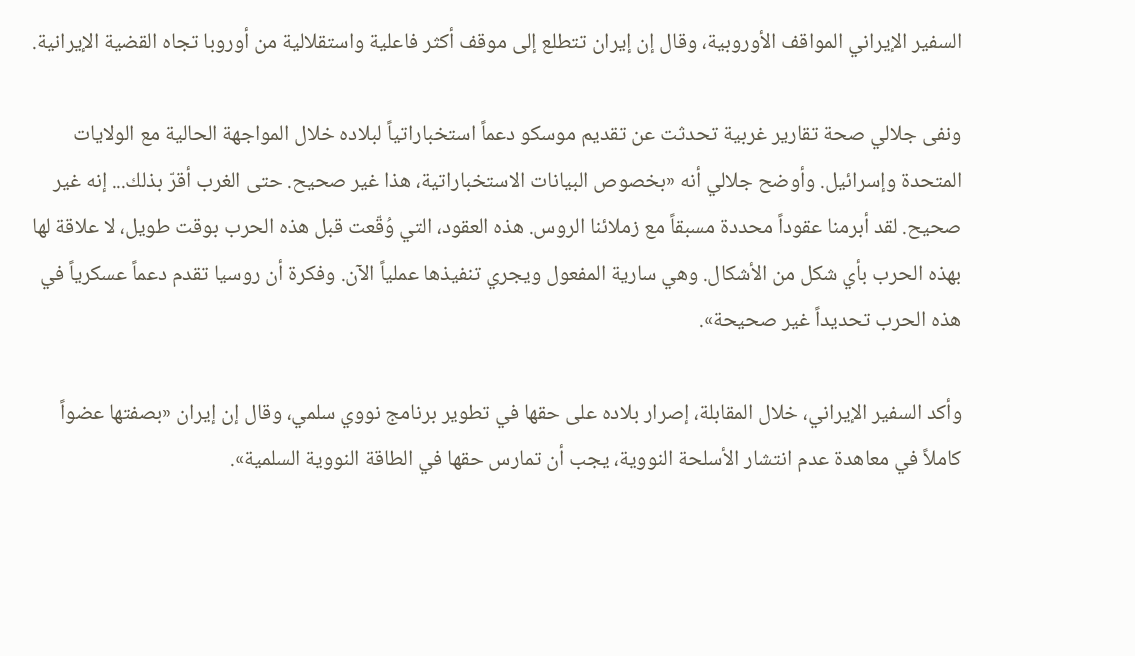السفير الإيراني المواقف الأوروبية، وقال إن إيران تتطلع إلى موقف أكثر فاعلية واستقلالية من أوروبا تجاه القضية الإيرانية.

ونفى جلالي صحة تقارير غربية تحدثت عن تقديم موسكو دعماً استخباراتياً لبلاده خلال المواجهة الحالية مع الولايات المتحدة وإسرائيل. وأوضح جلالي أنه «بخصوص البيانات الاستخباراتية، هذا غير صحيح. حتى الغرب أقرّ بذلك... إنه غير صحيح. لقد أبرمنا عقوداً محددة مسبقاً مع زملائنا الروس. هذه العقود، التي وُقّعت قبل هذه الحرب بوقت طويل، لا علاقة لها بهذه الحرب بأي شكل من الأشكال. وهي سارية المفعول ويجري تنفيذها عملياً الآن. وفكرة أن روسيا تقدم دعماً عسكرياً في هذه الحرب تحديداً غير صحيحة».

وأكد السفير الإيراني، خلال المقابلة، إصرار بلاده على حقها في تطوير برنامج نووي سلمي، وقال إن إيران «بصفتها عضواً كاملاً في معاهدة عدم انتشار الأسلحة النووية، يجب أن تمارس حقها في الطاقة النووية السلمية».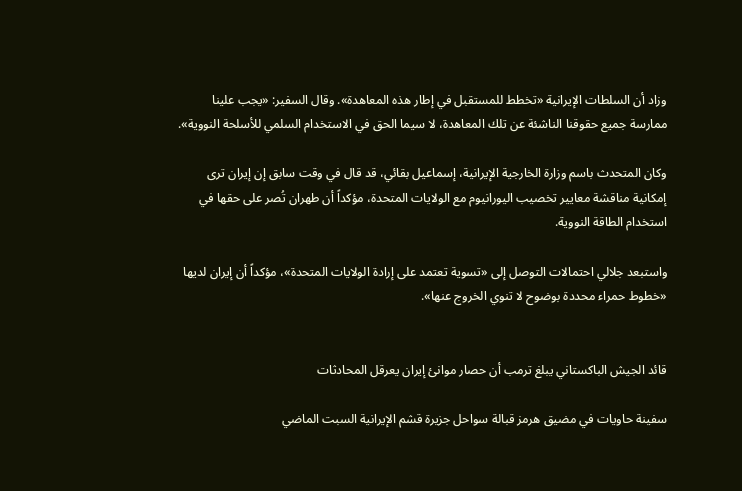وزاد أن السلطات الإيرانية «تخطط للمستقبل في إطار هذه المعاهدة». وقال السفير: «يجب علينا ممارسة جميع حقوقنا الناشئة عن تلك المعاهدة، لا سيما الحق في الاستخدام السلمي للأسلحة النووية».

وكان المتحدث باسم وزارة الخارجية الإيرانية، إسماعيل بقائي، قد قال في وقت سابق إن إيران ترى إمكانية مناقشة معايير تخصيب اليورانيوم مع الولايات المتحدة، مؤكداً أن طهران تُصر على حقها في استخدام الطاقة النووية.

واستبعد جلالي احتمالات التوصل إلى «تسوية تعتمد على إرادة الولايات المتحدة»، مؤكداً أن إيران لديها «خطوط حمراء محددة بوضوح لا تنوي الخروج عنها».


قائد الجيش الباكستاني يبلغ ترمب أن حصار موانئ إيران يعرقل المحادثات

سفينة حاويات في مضيق هرمز قبالة سواحل جزيرة قشم الإيرانية السبت الماضي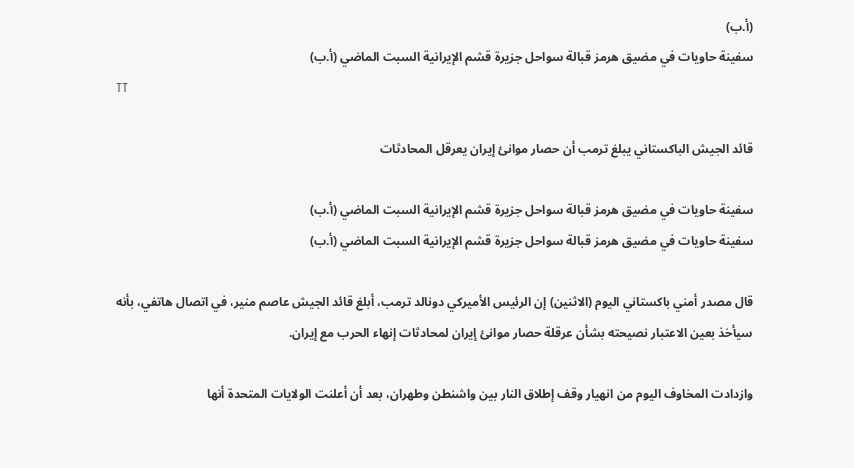(أ.ب)
سفينة حاويات في مضيق هرمز قبالة سواحل جزيرة قشم الإيرانية السبت الماضي (أ.ب)
TT

قائد الجيش الباكستاني يبلغ ترمب أن حصار موانئ إيران يعرقل المحادثات

سفينة حاويات في مضيق هرمز قبالة سواحل جزيرة قشم الإيرانية السبت الماضي (أ.ب)
سفينة حاويات في مضيق هرمز قبالة سواحل جزيرة قشم الإيرانية السبت الماضي (أ.ب)

قال مصدر أمني باكستاني اليوم (الاثنين) إن الرئيس الأميركي دونالد ترمب، أبلغ قائد الجيش عاصم منير، في اتصال هاتفي، بأنه سيأخذ بعين الاعتبار نصيحته بشأن عرقلة حصار موانئ إيران لمحادثات إنهاء الحرب مع إيران.

وازدادت المخاوف اليوم من انهيار وقف إطلاق النار بين واشنطن وطهران، بعد أن أعلنت الولايات المتحدة أنها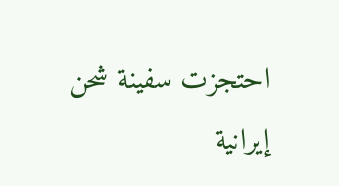احتجزت سفينة شحن إيرانية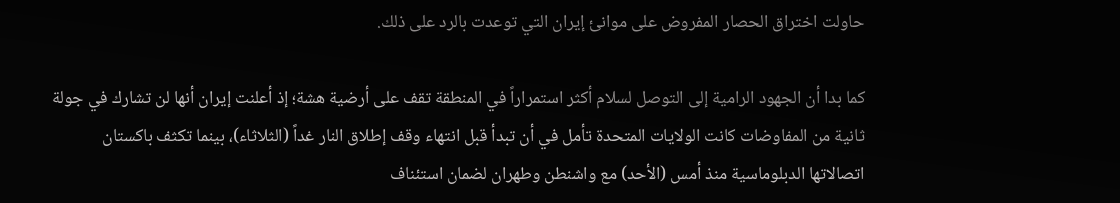حاولت اختراق الحصار المفروض على موانئ إيران التي توعدت بالرد على ذلك.

كما بدا أن الجهود الرامية إلى التوصل لسلام أكثر استمراراً في المنطقة تقف على أرضية هشة؛ إذ أعلنت إيران أنها لن تشارك في جولة ثانية من المفاوضات كانت الولايات المتحدة تأمل في أن تبدأ قبل انتهاء وقف إطلاق النار غداً (الثلاثاء)، بينما تكثف باكستان اتصالاتها الدبلوماسية منذ أمس (الأحد) مع واشنطن وطهران لضمان استئناف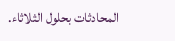المحادثات بحلول الثلاثاء.